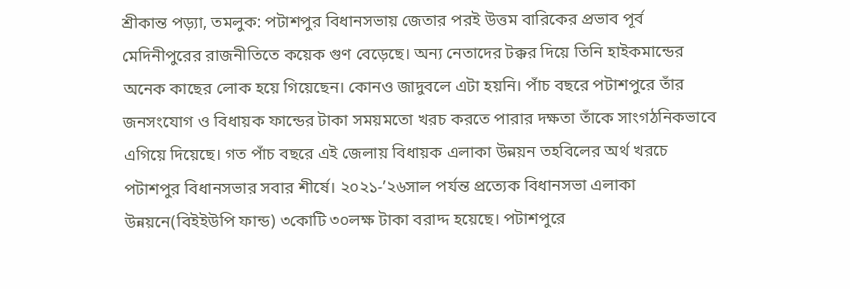শ্রীকান্ত পড়্যা, তমলুক: পটাশপুর বিধানসভায় জেতার পরই উত্তম বারিকের প্রভাব পূর্ব মেদিনীপুরের রাজনীতিতে কয়েক গুণ বেড়েছে। অন্য নেতাদের টক্কর দিয়ে তিনি হাইকমান্ডের অনেক কাছের লোক হয়ে গিয়েছেন। কোনও জাদুবলে এটা হয়নি। পাঁচ বছরে পটাশপুরে তাঁর জনসংযোগ ও বিধায়ক ফান্ডের টাকা সময়মতো খরচ করতে পারার দক্ষতা তাঁকে সাংগঠনিকভাবে এগিয়ে দিয়েছে। গত পাঁচ বছরে এই জেলায় বিধায়ক এলাকা উন্নয়ন তহবিলের অর্থ খরচে পটাশপুর বিধানসভার সবার শীর্ষে। ২০২১-’২৬সাল পর্যন্ত প্রত্যেক বিধানসভা এলাকা উন্নয়নে(বিইইউপি ফান্ড) ৩কোটি ৩০লক্ষ টাকা বরাদ্দ হয়েছে। পটাশপুরে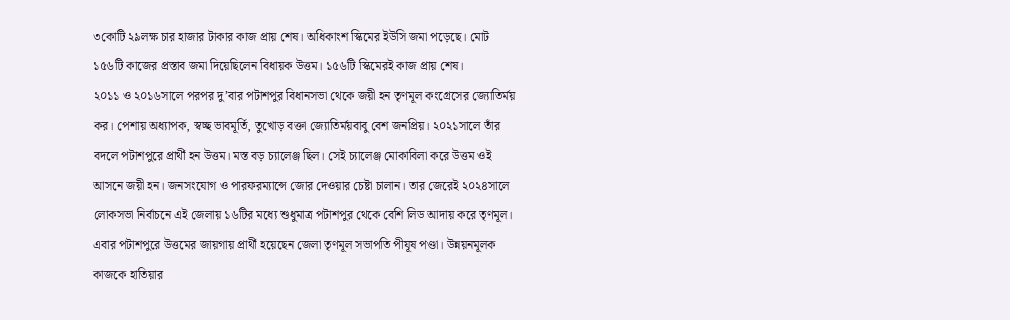৩কোটি ২৯লক্ষ চার হাজার টাকার কাজ প্রায় শেষ। অধিকাংশ স্কিমের ইউসি জমা পড়েছে। মোট ১৫৬টি কাজের প্রস্তাব জমা দিয়েছিলেন বিধায়ক উত্তম। ১৫৬টি স্কিমেরই কাজ প্রায় শেষ।
২০১১ ও ২০১৬সালে পরপর দু’বার পটাশপুর বিধানসভা থেকে জয়ী হন তৃণমূল কংগ্রেসের জ্যোতির্ময় কর। পেশায় অধ্যাপক, স্বচ্ছ ভাবমূর্তি, তুখোড় বক্তা জ্যোতির্ময়বাবু বেশ জনপ্রিয়। ২০২১সালে তাঁর বদলে পটাশপুরে প্রার্থী হন উত্তম। মস্ত বড় চ্যালেঞ্জ ছিল। সেই চ্যালেঞ্জ মোকাবিলা করে উত্তম ওই আসনে জয়ী হন। জনসংযোগ ও পারফরম্যান্সে জোর দেওয়ার চেষ্টা চালান। তার জেরেই ২০২৪সালে লোকসভা নির্বাচনে এই জেলায় ১৬টির মধ্যে শুধুমাত্র পটাশপুর থেকে বেশি লিড আদায় করে তৃণমূল। এবার পটাশপুরে উত্তমের জায়গায় প্রার্থী হয়েছেন জেলা তৃণমূল সভাপতি পীযূষ পণ্ডা। উন্নয়নমূলক কাজকে হাতিয়ার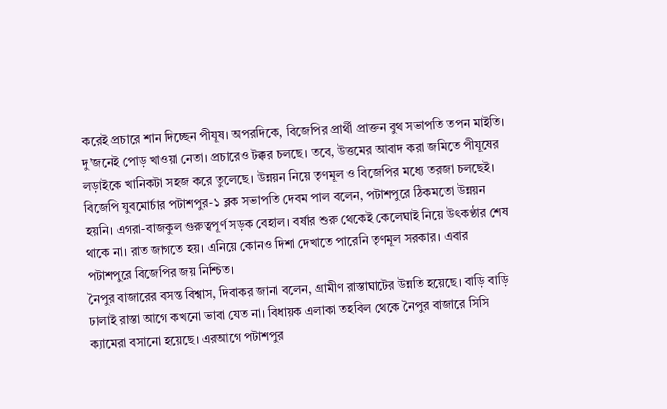করেই প্রচারে শান দিচ্ছেন পীযূষ। অপরদিকে, বিজেপির প্রার্থী প্রাক্তন বুথ সভাপতি তপন মাইতি। দু’জনেই পোড় খাওয়া নেতা। প্রচারেও টক্কর চলছে। তবে, উত্তমের আবাদ করা জমিতে পীযূষের লড়াইকে খানিকটা সহজ করে তুলেছে। উন্নয়ন নিয়ে তৃণমূল ও বিজেপির মধ্যে তরজা চলছেই। বিজেপি যুবমোর্চার পটাশপুর-১ ব্লক সভাপতি দেবম পাল বলেন, পটাশপুরে ঠিকমতো উন্নয়ন হয়নি। এগরা-বাজকুল গুরুত্বপূর্ণ সড়ক বেহাল। বর্ষার শুরু থেকেই কেলেঘাই নিয়ে উৎকণ্ঠার শেষ থাকে না। রাত জাগতে হয়। এনিয়ে কোনও দিশা দেখাতে পারেনি তৃণমূল সরকার। এবার পটাশপুরে বিজেপির জয় নিশ্চিত।
নৈপুর বাজারের বসন্ত বিশ্বাস, দিবাকর জানা বলেন, গ্রামীণ রাস্তাঘাটের উন্নতি হয়েছে। বাড়ি বাড়ি ঢালাই রাস্তা আগে কখনো ভাবা যেত না। বিধায়ক এলাকা তহবিল থেকে নৈপুর বাজারে সিসি ক্যামেরা বসানো হয়েছে। এরআগে পটাশপুর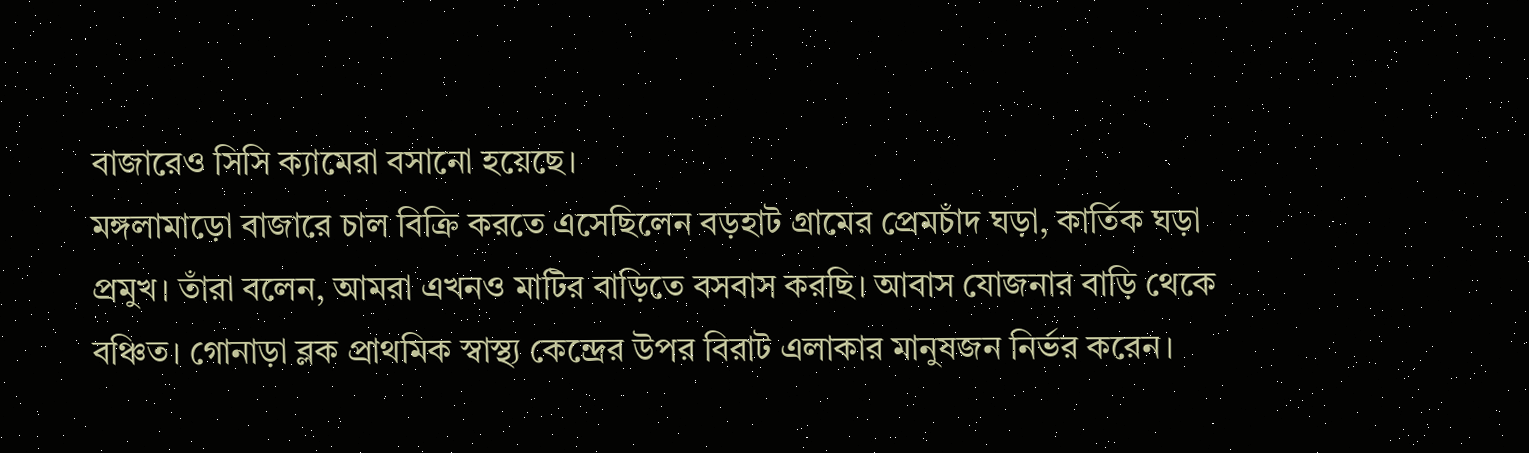বাজারেও সিসি ক্যামেরা বসানো হয়েছে।
মঙ্গলামাড়ো বাজারে চাল বিক্রি করতে এসেছিলেন বড়হাট গ্রামের প্রেমচাঁদ ঘড়া, কার্তিক ঘড়া প্রমুখ। তাঁরা বলেন, আমরা এখনও মাটির বাড়িতে বসবাস করছি। আবাস যোজনার বাড়ি থেকে বঞ্চিত। গোনাড়া ব্লক প্রাথমিক স্বাস্থ্য কেন্দ্রের উপর বিরাট এলাকার মানুষজন নির্ভর করেন।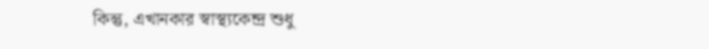কিন্তু, এখানকার স্বাস্থ্যকেন্দ্র শুধু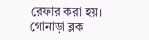রেফার করা হয়। গোনাড়া ব্লক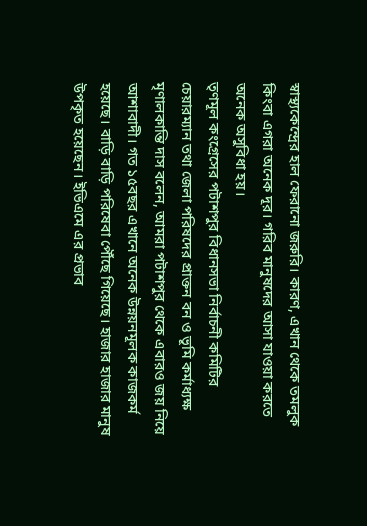স্বাস্থ্যকেন্দ্রের হাল ফেরানো জরুরি। কারণ, এখান থেকে তমলুক কিংবা এগরা অনেক দূর। গরিব মানুষদের আসা যাওয়া করতে অনেক অসুবিধা হয়।
তৃণমূল কংগ্রেসের পটাশপুর বিধানসভা নির্বাচনী কমিটির চেয়ারম্যান তথা জেলা পরিষদের প্রাক্তন বন ও ভূমি কর্মাধ্যক্ষ মৃণালকান্তি দাস বলেন, আমরা পটাশপুর থেকে এবারও জয় নিয়ে আশাবাদী। গত ১৫বছর এখানে অনেক উন্নয়নমূলক কাজকর্ম হয়েছে। বাড়ি বাড়ি পরিষেবা পৌঁছে গিয়েছে। হাজার হাজার মানুষ উপকৃত হয়েছেন। ইভিএমে এর প্রভাব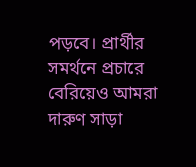পড়বে। প্রার্থীর সমর্থনে প্রচারে বেরিয়েও আমরা দারুণ সাড়া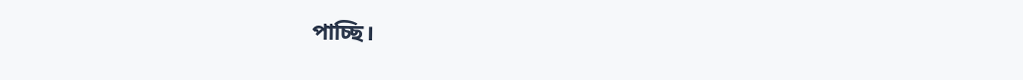পাচ্ছি।